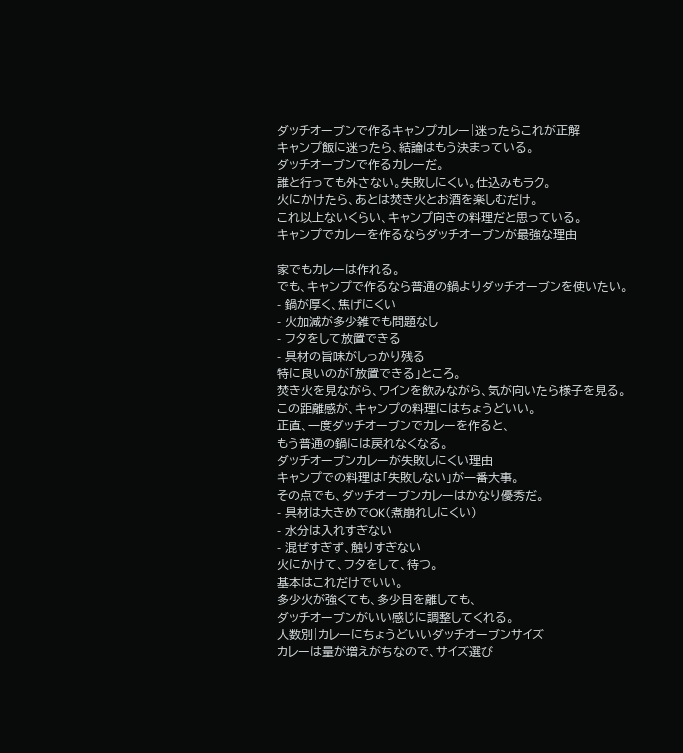ダッチオーブンで作るキャンプカレー|迷ったらこれが正解
キャンプ飯に迷ったら、結論はもう決まっている。
ダッチオーブンで作るカレーだ。
誰と行っても外さない。失敗しにくい。仕込みもラク。
火にかけたら、あとは焚き火とお酒を楽しむだけ。
これ以上ないくらい、キャンプ向きの料理だと思っている。
キャンプでカレーを作るならダッチオーブンが最強な理由

家でもカレーは作れる。
でも、キャンプで作るなら普通の鍋よりダッチオーブンを使いたい。
- 鍋が厚く、焦げにくい
- 火加減が多少雑でも問題なし
- フタをして放置できる
- 具材の旨味がしっかり残る
特に良いのが「放置できる」ところ。
焚き火を見ながら、ワインを飲みながら、気が向いたら様子を見る。
この距離感が、キャンプの料理にはちょうどいい。
正直、一度ダッチオーブンでカレーを作ると、
もう普通の鍋には戻れなくなる。
ダッチオーブンカレーが失敗しにくい理由
キャンプでの料理は「失敗しない」が一番大事。
その点でも、ダッチオーブンカレーはかなり優秀だ。
- 具材は大きめでOK(煮崩れしにくい)
- 水分は入れすぎない
- 混ぜすぎず、触りすぎない
火にかけて、フタをして、待つ。
基本はこれだけでいい。
多少火が強くても、多少目を離しても、
ダッチオーブンがいい感じに調整してくれる。
人数別|カレーにちょうどいいダッチオーブンサイズ
カレーは量が増えがちなので、サイズ選び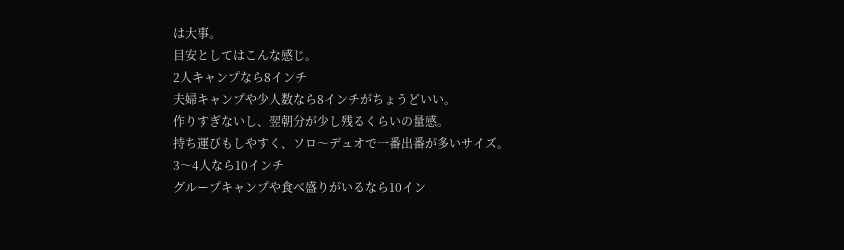は大事。
目安としてはこんな感じ。
2人キャンプなら8インチ
夫婦キャンプや少人数なら8インチがちょうどいい。
作りすぎないし、翌朝分が少し残るくらいの量感。
持ち運びもしやすく、ソロ〜デュオで一番出番が多いサイズ。
3〜4人なら10インチ
グループキャンプや食べ盛りがいるなら10イン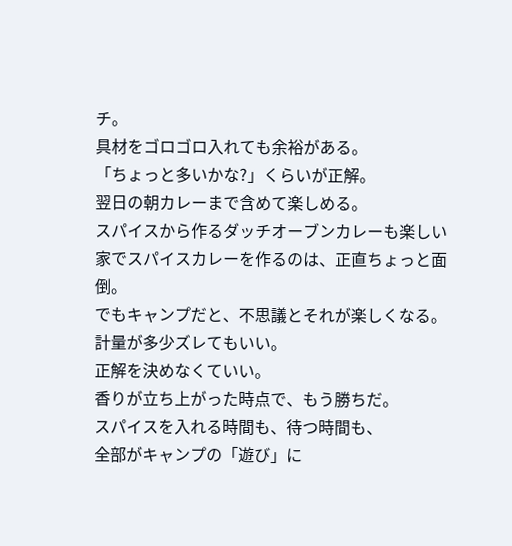チ。
具材をゴロゴロ入れても余裕がある。
「ちょっと多いかな?」くらいが正解。
翌日の朝カレーまで含めて楽しめる。
スパイスから作るダッチオーブンカレーも楽しい
家でスパイスカレーを作るのは、正直ちょっと面倒。
でもキャンプだと、不思議とそれが楽しくなる。
計量が多少ズレてもいい。
正解を決めなくていい。
香りが立ち上がった時点で、もう勝ちだ。
スパイスを入れる時間も、待つ時間も、
全部がキャンプの「遊び」に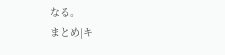なる。
まとめ|キ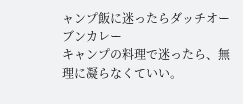ャンプ飯に迷ったらダッチオーブンカレー
キャンプの料理で迷ったら、無理に凝らなくていい。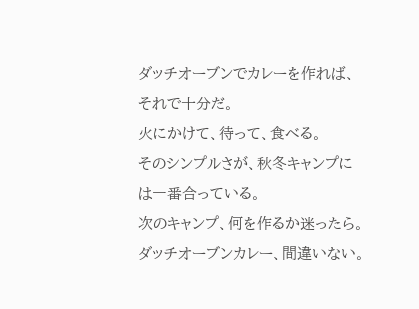ダッチオーブンでカレーを作れば、それで十分だ。
火にかけて、待って、食べる。
そのシンプルさが、秋冬キャンプには一番合っている。
次のキャンプ、何を作るか迷ったら。
ダッチオーブンカレー、間違いない。